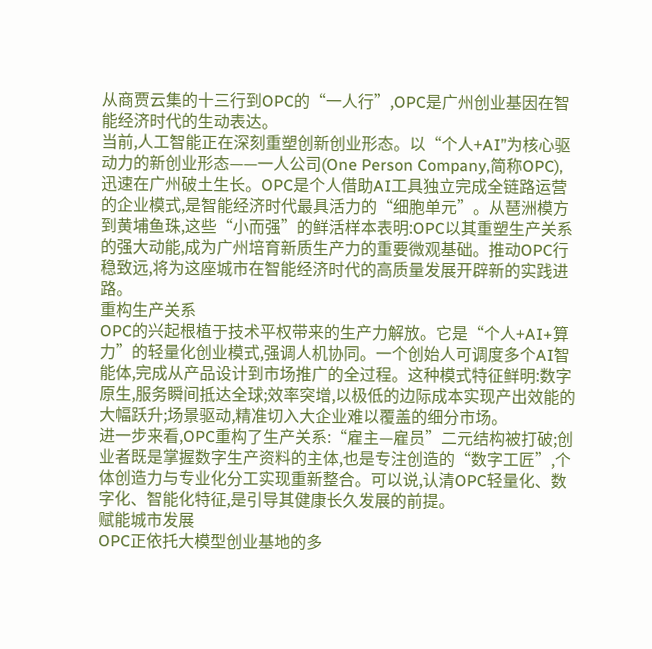从商贾云集的十三行到OPC的“一人行”,OPC是广州创业基因在智能经济时代的生动表达。
当前,人工智能正在深刻重塑创新创业形态。以“个人+AI”为核心驱动力的新创业形态——一人公司(One Person Company,简称OPC),迅速在广州破土生长。OPC是个人借助AI工具独立完成全链路运营的企业模式,是智能经济时代最具活力的“细胞单元”。从琶洲模方到黄埔鱼珠,这些“小而强”的鲜活样本表明:OPC以其重塑生产关系的强大动能,成为广州培育新质生产力的重要微观基础。推动OPC行稳致远,将为这座城市在智能经济时代的高质量发展开辟新的实践进路。
重构生产关系
OPC的兴起根植于技术平权带来的生产力解放。它是“个人+AI+算力”的轻量化创业模式,强调人机协同。一个创始人可调度多个AI智能体,完成从产品设计到市场推广的全过程。这种模式特征鲜明:数字原生,服务瞬间抵达全球;效率突增,以极低的边际成本实现产出效能的大幅跃升;场景驱动,精准切入大企业难以覆盖的细分市场。
进一步来看,OPC重构了生产关系:“雇主—雇员”二元结构被打破;创业者既是掌握数字生产资料的主体,也是专注创造的“数字工匠”,个体创造力与专业化分工实现重新整合。可以说,认清OPC轻量化、数字化、智能化特征,是引导其健康长久发展的前提。
赋能城市发展
OPC正依托大模型创业基地的多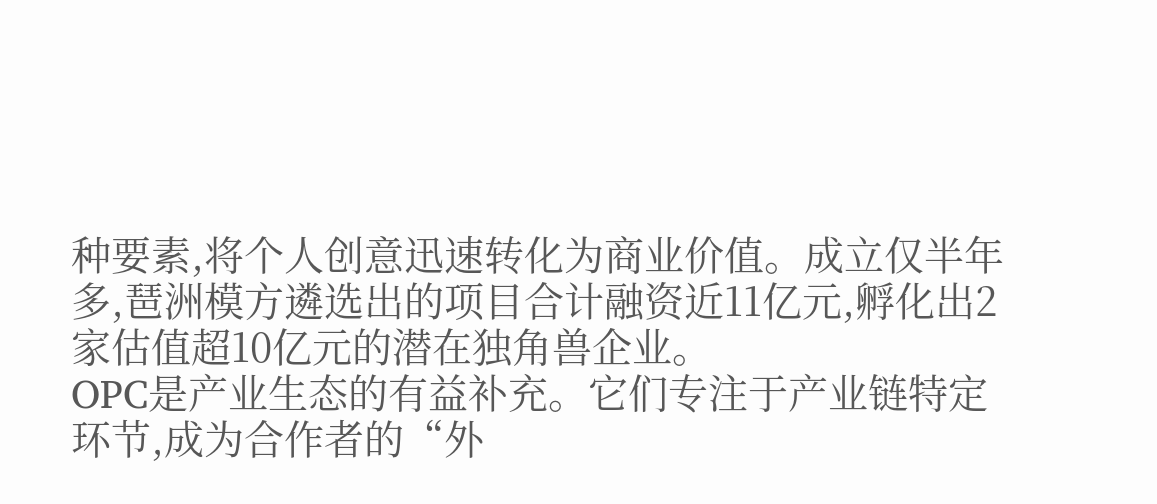种要素,将个人创意迅速转化为商业价值。成立仅半年多,琶洲模方遴选出的项目合计融资近11亿元,孵化出2家估值超10亿元的潜在独角兽企业。
OPC是产业生态的有益补充。它们专注于产业链特定环节,成为合作者的“外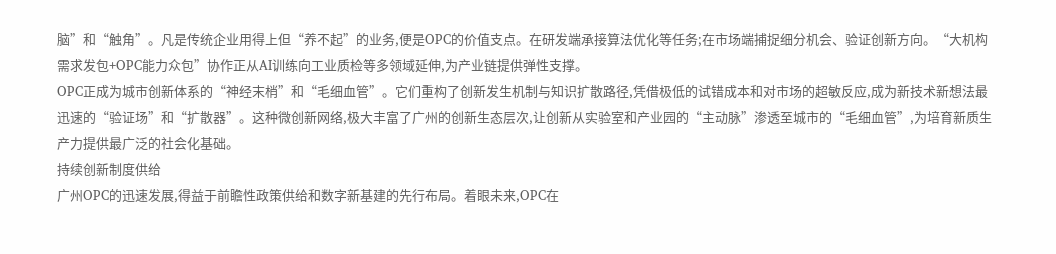脑”和“触角”。凡是传统企业用得上但“养不起”的业务,便是OPC的价值支点。在研发端承接算法优化等任务;在市场端捕捉细分机会、验证创新方向。“大机构需求发包+OPC能力众包”协作正从AI训练向工业质检等多领域延伸,为产业链提供弹性支撑。
OPC正成为城市创新体系的“神经末梢”和“毛细血管”。它们重构了创新发生机制与知识扩散路径,凭借极低的试错成本和对市场的超敏反应,成为新技术新想法最迅速的“验证场”和“扩散器”。这种微创新网络,极大丰富了广州的创新生态层次,让创新从实验室和产业园的“主动脉”渗透至城市的“毛细血管”,为培育新质生产力提供最广泛的社会化基础。
持续创新制度供给
广州OPC的迅速发展,得益于前瞻性政策供给和数字新基建的先行布局。着眼未来,OPC在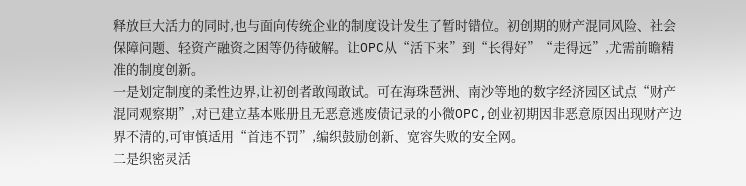释放巨大活力的同时,也与面向传统企业的制度设计发生了暂时错位。初创期的财产混同风险、社会保障问题、轻资产融资之困等仍待破解。让OPC从“活下来”到“长得好”“走得远”,尤需前瞻精准的制度创新。
一是划定制度的柔性边界,让初创者敢闯敢试。可在海珠琶洲、南沙等地的数字经济园区试点“财产混同观察期”,对已建立基本账册且无恶意逃废债记录的小微OPC,创业初期因非恶意原因出现财产边界不清的,可审慎适用“首违不罚”,编织鼓励创新、宽容失败的安全网。
二是织密灵活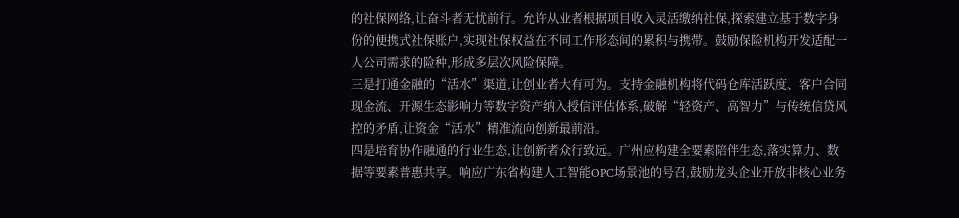的社保网络,让奋斗者无忧前行。允许从业者根据项目收入灵活缴纳社保,探索建立基于数字身份的便携式社保账户,实现社保权益在不同工作形态间的累积与携带。鼓励保险机构开发适配一人公司需求的险种,形成多层次风险保障。
三是打通金融的“活水”渠道,让创业者大有可为。支持金融机构将代码仓库活跃度、客户合同现金流、开源生态影响力等数字资产纳入授信评估体系,破解“轻资产、高智力”与传统信贷风控的矛盾,让资金“活水”精准流向创新最前沿。
四是培育协作融通的行业生态,让创新者众行致远。广州应构建全要素陪伴生态,落实算力、数据等要素普惠共享。响应广东省构建人工智能OPC场景池的号召,鼓励龙头企业开放非核心业务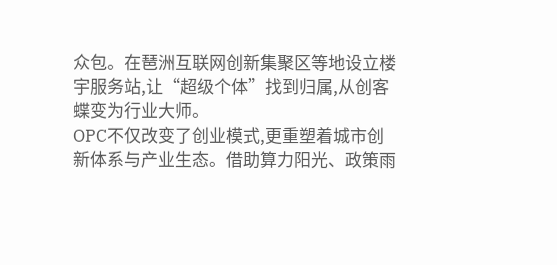众包。在琶洲互联网创新集聚区等地设立楼宇服务站,让“超级个体”找到归属,从创客蝶变为行业大师。
OPC不仅改变了创业模式,更重塑着城市创新体系与产业生态。借助算力阳光、政策雨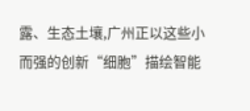露、生态土壤,广州正以这些小而强的创新“细胞”描绘智能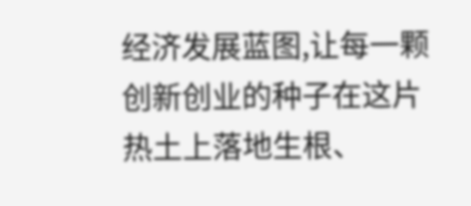经济发展蓝图,让每一颗创新创业的种子在这片热土上落地生根、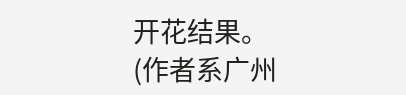开花结果。
(作者系广州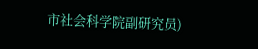市社会科学院副研究员)